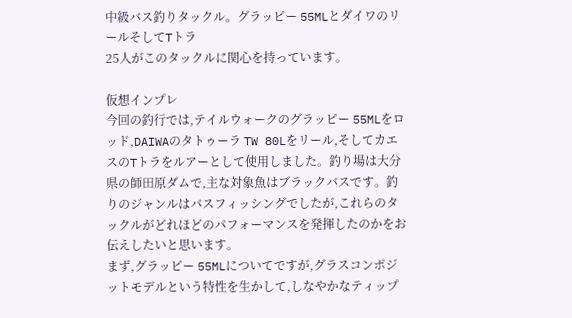中級バス釣りタックル。グラッピー 55MLとダイワのリールそしてTトラ
25人がこのタックルに関心を持っています。

仮想インプレ
今回の釣行では,テイルウォークのグラッピー 55MLをロッド,DAIWAのタトゥーラ TW 80Lをリール,そしてカエスのTトラをルアーとして使用しました。釣り場は大分県の師田原ダムで,主な対象魚はブラックバスです。釣りのジャンルはバスフィッシングでしたが,これらのタックルがどれほどのパフォーマンスを発揮したのかをお伝えしたいと思います。
まず,グラッピー 55MLについてですが,グラスコンポジットモデルという特性を生かして,しなやかなティップ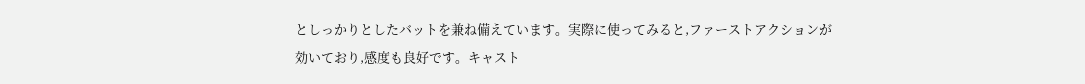としっかりとしたバットを兼ね備えています。実際に使ってみると,ファーストアクションが効いており,感度も良好です。キャスト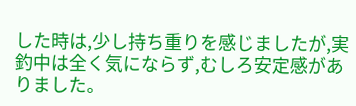した時は,少し持ち重りを感じましたが,実釣中は全く気にならず,むしろ安定感がありました。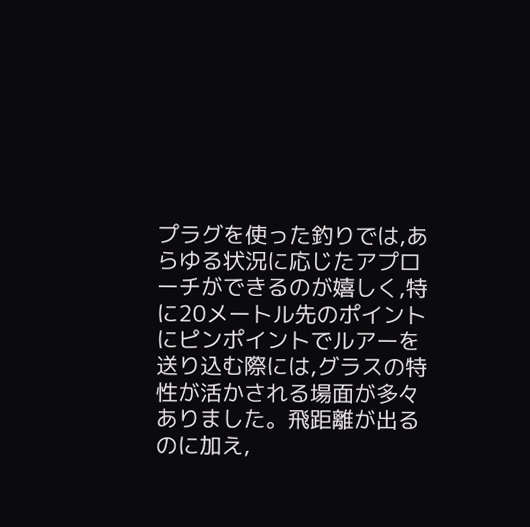プラグを使った釣りでは,あらゆる状況に応じたアプローチができるのが嬉しく,特に20メートル先のポイントにピンポイントでルアーを送り込む際には,グラスの特性が活かされる場面が多々ありました。飛距離が出るのに加え,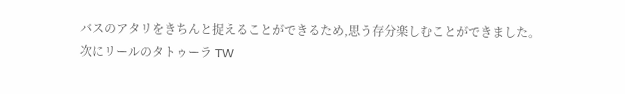バスのアタリをきちんと捉えることができるため,思う存分楽しむことができました。
次にリールのタトゥーラ TW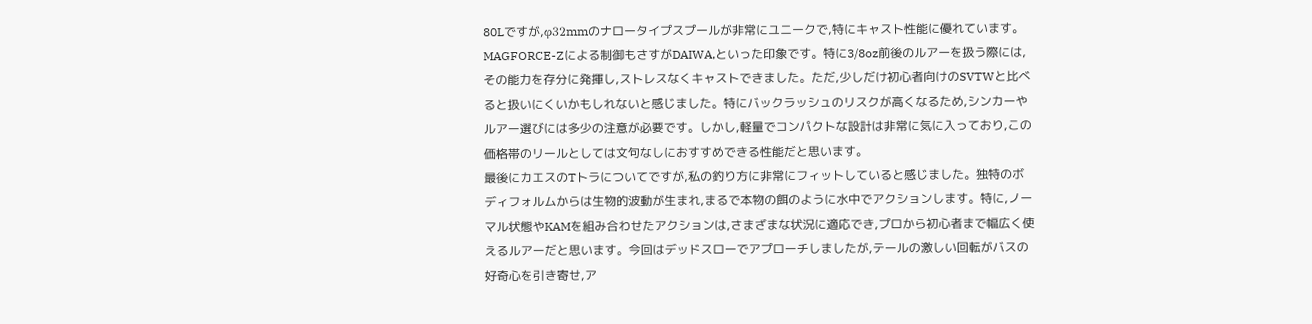80Lですが,φ32mmのナロータイプスプールが非常にユニークで,特にキャスト性能に優れています。MAGFORCE-Zによる制御もさすがDAIWA,といった印象です。特に3/8oz前後のルアーを扱う際には,その能力を存分に発揮し,ストレスなくキャストできました。ただ,少しだけ初心者向けのSVTWと比べると扱いにくいかもしれないと感じました。特にバックラッシュのリスクが高くなるため,シンカーやルアー選びには多少の注意が必要です。しかし,軽量でコンパクトな設計は非常に気に入っており,この価格帯のリールとしては文句なしにおすすめできる性能だと思います。
最後にカエスのTトラについてですが,私の釣り方に非常にフィットしていると感じました。独特のボディフォルムからは生物的波動が生まれ,まるで本物の餌のように水中でアクションします。特に,ノーマル状態やKAMを組み合わせたアクションは,さまざまな状況に適応でき,プロから初心者まで幅広く使えるルアーだと思います。今回はデッドスローでアプローチしましたが,テールの激しい回転がバスの好奇心を引き寄せ,ア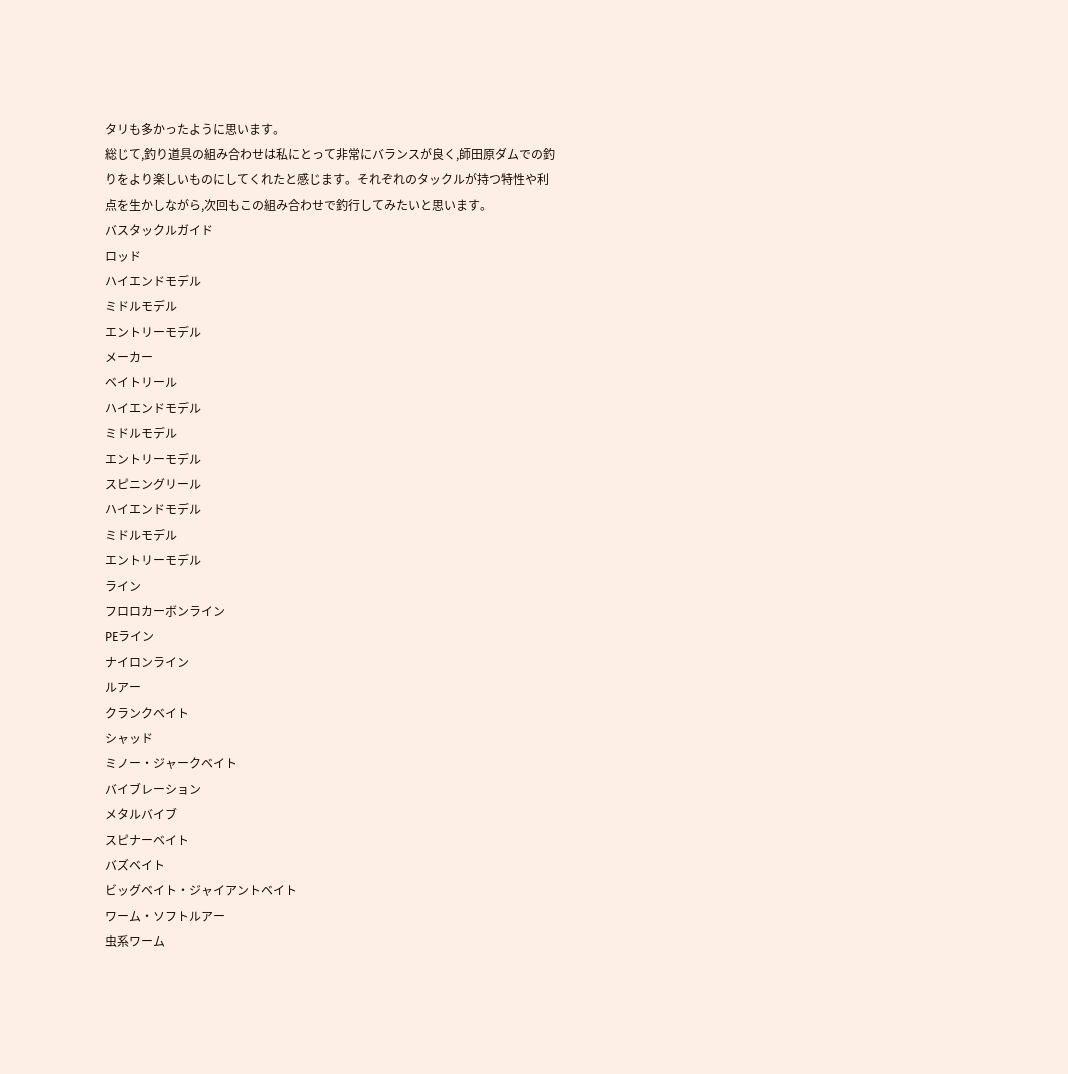タリも多かったように思います。
総じて,釣り道具の組み合わせは私にとって非常にバランスが良く,師田原ダムでの釣りをより楽しいものにしてくれたと感じます。それぞれのタックルが持つ特性や利点を生かしながら,次回もこの組み合わせで釣行してみたいと思います。
バスタックルガイド
ロッド
ハイエンドモデル
ミドルモデル
エントリーモデル
メーカー
ベイトリール
ハイエンドモデル
ミドルモデル
エントリーモデル
スピニングリール
ハイエンドモデル
ミドルモデル
エントリーモデル
ライン
フロロカーボンライン
PEライン
ナイロンライン
ルアー
クランクベイト
シャッド
ミノー・ジャークベイト
バイブレーション
メタルバイブ
スピナーベイト
バズベイト
ビッグベイト・ジャイアントベイト
ワーム・ソフトルアー
虫系ワーム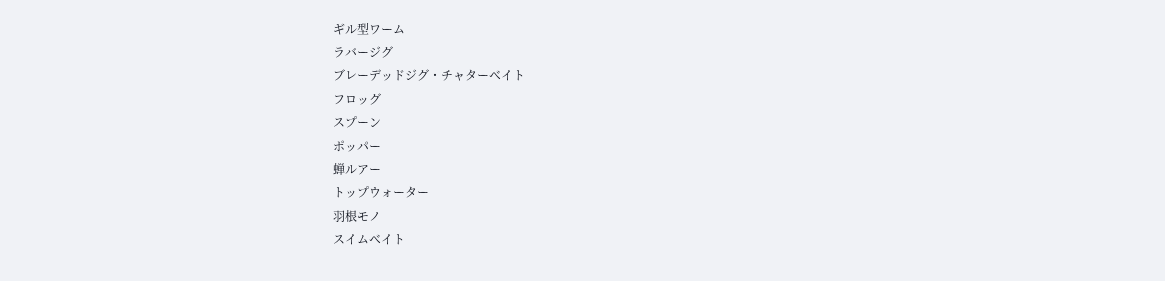ギル型ワーム
ラバージグ
ブレーデッドジグ・チャターベイト
フロッグ
スプーン
ポッパー
蝉ルアー
トップウォーター
羽根モノ
スイムベイト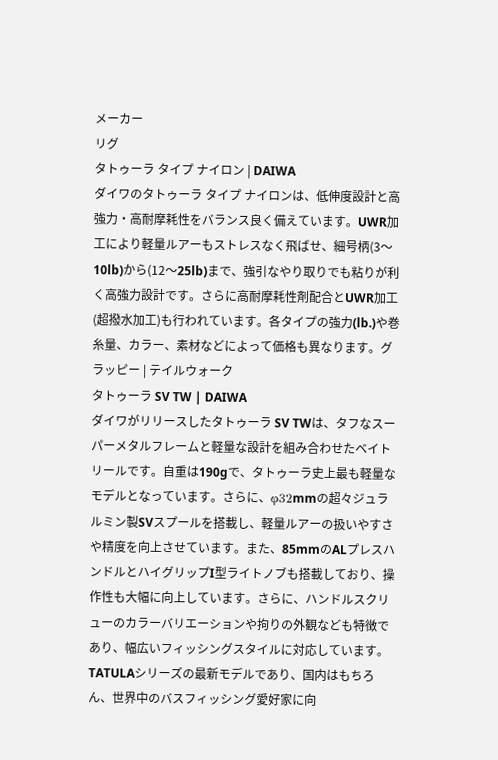メーカー
リグ
タトゥーラ タイプ ナイロン | DAIWA
ダイワのタトゥーラ タイプ ナイロンは、低伸度設計と高強力・高耐摩耗性をバランス良く備えています。UWR加工により軽量ルアーもストレスなく飛ばせ、細号柄(3〜10lb)から(12〜25lb)まで、強引なやり取りでも粘りが利く高強力設計です。さらに高耐摩耗性剤配合とUWR加工(超撥水加工)も行われています。各タイプの強力(lb.)や巻糸量、カラー、素材などによって価格も異なります。グラッピー | テイルウォーク
タトゥーラ SV TW | DAIWA
ダイワがリリースしたタトゥーラ SV TWは、タフなスーパーメタルフレームと軽量な設計を組み合わせたベイトリールです。自重は190gで、タトゥーラ史上最も軽量なモデルとなっています。さらに、φ32mmの超々ジュラルミン製SVスプールを搭載し、軽量ルアーの扱いやすさや精度を向上させています。また、85mmのALプレスハンドルとハイグリップI型ライトノブも搭載しており、操作性も大幅に向上しています。さらに、ハンドルスクリューのカラーバリエーションや拘りの外観なども特徴であり、幅広いフィッシングスタイルに対応しています。TATULAシリーズの最新モデルであり、国内はもちろん、世界中のバスフィッシング愛好家に向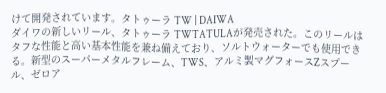けて開発されています。タトゥーラ TW | DAIWA
ダイワの新しいリール、タトゥーラ TWTATULAが発売された。このリールはタフな性能と高い基本性能を兼ね備えており、ソルトウォーターでも使用できる。新型のスーパーメタルフレーム、TWS、アルミ製マグフォースZスプール、ゼロア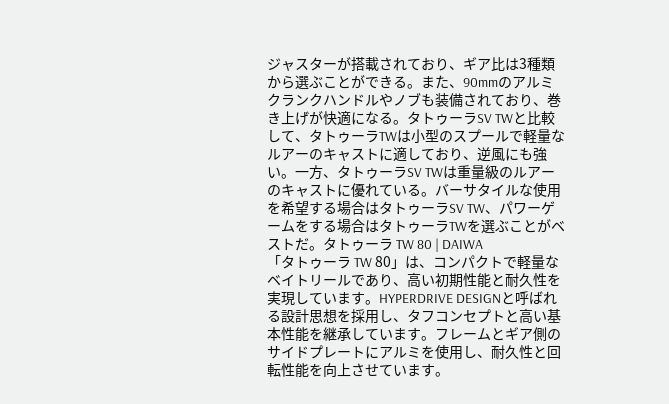ジャスターが搭載されており、ギア比は3種類から選ぶことができる。また、90mmのアルミクランクハンドルやノブも装備されており、巻き上げが快適になる。タトゥーラSV TWと比較して、タトゥーラTWは小型のスプールで軽量なルアーのキャストに適しており、逆風にも強い。一方、タトゥーラSV TWは重量級のルアーのキャストに優れている。バーサタイルな使用を希望する場合はタトゥーラSV TW、パワーゲームをする場合はタトゥーラTWを選ぶことがベストだ。タトゥーラ TW 80 | DAIWA
「タトゥーラ TW 80」は、コンパクトで軽量なベイトリールであり、高い初期性能と耐久性を実現しています。HYPERDRIVE DESIGNと呼ばれる設計思想を採用し、タフコンセプトと高い基本性能を継承しています。フレームとギア側のサイドプレートにアルミを使用し、耐久性と回転性能を向上させています。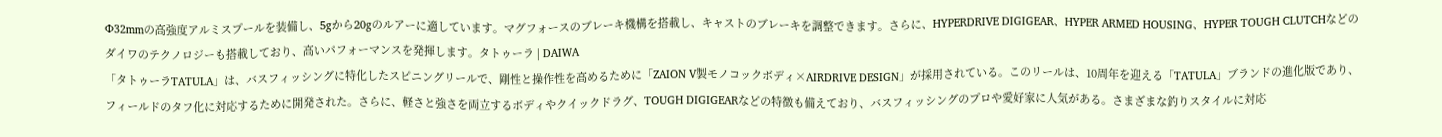Φ32mmの高強度アルミスプールを装備し、5gから20gのルアーに適しています。マグフォースのブレーキ機構を搭載し、キャストのブレーキを調整できます。さらに、HYPERDRIVE DIGIGEAR、HYPER ARMED HOUSING、HYPER TOUGH CLUTCHなどのダイワのテクノロジーも搭載しており、高いパフォーマンスを発揮します。タトゥーラ | DAIWA
「タトゥーラTATULA」は、バスフィッシングに特化したスピニングリールで、剛性と操作性を高めるために「ZAION V製モノコックボディ×AIRDRIVE DESIGN」が採用されている。このリールは、10周年を迎える「TATULA」ブランドの進化版であり、フィールドのタフ化に対応するために開発された。さらに、軽さと強さを両立するボディやクイックドラグ、TOUGH DIGIGEARなどの特徴も備えており、バスフィッシングのプロや愛好家に人気がある。さまざまな釣りスタイルに対応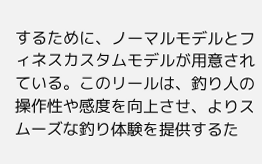するために、ノーマルモデルとフィネスカスタムモデルが用意されている。このリールは、釣り人の操作性や感度を向上させ、よりスムーズな釣り体験を提供するた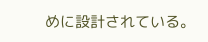めに設計されている。